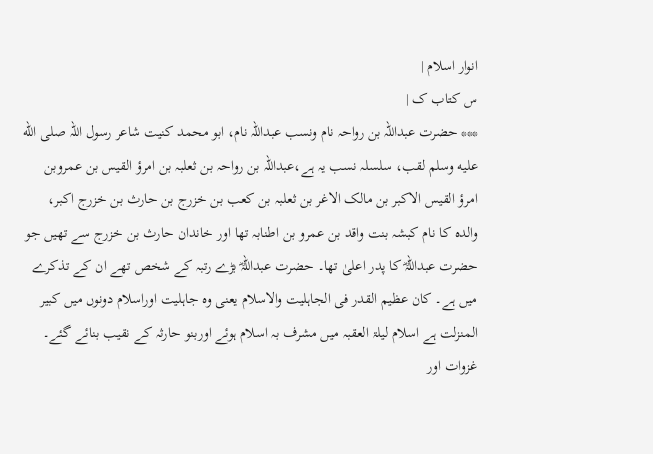انوار اسلام |
س کتاب ک |
*** حضرت عبداللہ بن رواحہ نام ونسب عبداللہ نام، ابو محمد کنیت شاعر رسول اللہ صلى الله عليه وسلم لقب، سلسلہ نسب یہ ہے،عبداللہ بن رواحہ بن ثعلبہ بن امرؤ القیس بن عمروبن امرؤ القیس الاکبر بن مالک الاغر بن ثعلبہ بن کعب بن خزرج بن حارث بن خزرج اکبر، والدہ کا نام کبشہ بنت واقد بن عمرو بن اطنابہ تھا اور خاندان حارث بن خزرج سے تھیں جو حضرت عبداللہؓ کا پدر اعلیٰ تھا۔ حضرت عبداللہؓ بڑے رتبہ کے شخص تھے ان کے تذکرے میں ہے۔ کان عظیم القدر فی الجاہلیت والاسلام یعنی وہ جاہلیت اوراسلام دونوں میں کبیر المنزلت ہے اسلام لیلۃ العقبہ میں مشرف بہ اسلام ہوئے اوربنو حارثہ کے نقیب بنائے گئے۔ غزوات اور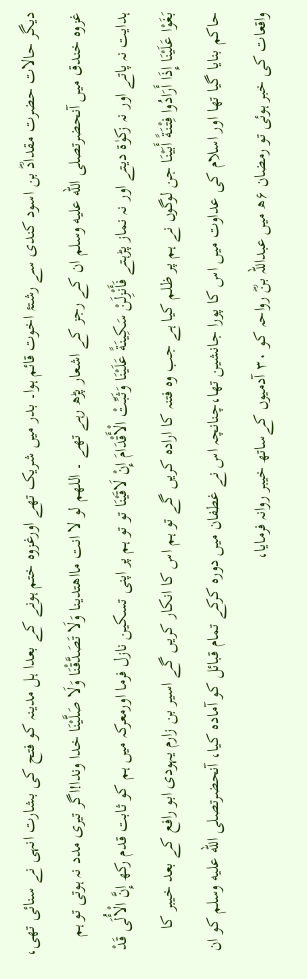دیگر حالات حضرت مقدادؓ بن اسود کندی سے رشتۂ اخوت قائم ہوا۔ بدر میں شریک تھے اورغزوہ ختم ہونے کے بعدا ہل مدینہ کو فتح کی بشارت انہی نے سنائی تھی، غزوہ خندق میں آنحضرتصلى الله عليه وسلم ان کے رجز کے اشعار پڑھ رہے تھے ۔ اللھم لو لا انت مااھتدینا وَلَا تَصَدَّقْنَا وَلَا صَلَّيْنَا خدا وندا!اگر تیری مدد نہ ہوتی تو ہم ہدایت نہ پاتے اور نہ زکوٰۃ دیتے اور نہ نماز پڑہتے فَأَنْزِلَنْ سَكِينَةً عَلَيْنَا وَثَبِّتْ الْأَقْدَامَ إِنْ لَاقَيْنَا تو تو ہم پر اپنی تسکین نازل فرما اورمعرکہ میں ہم کو ثابت قدم رکھ إِنَّ الْأُلَى قَدْ بَغَوْا عَلَيْنَا إِذَا أَرَادُوا فِتْنَةً أَبَيْنَا جن لوگوں نے ہم پر ظلم کیا ہے جب وہ فتنہ کا ارادہ کریں گے تو ہم اس کا انکار کریں گے اسیر بن زارم یہودی ابو رافع کے بعد خیبر کا حاکم بنایا گیا تھا اور اسلام کی عداوت میں اس کا پورا جانشین تھا،چنانچہ اس نے غطفان میں دورہ کرکے تمام قبائل کو آمادہ کیا، آنحضرتصلى الله عليه وسلم کو ان واقعات کی خبر ہوئی تو رمضان ۶ھ میں عبداللہ بنؓ رواحہ کو ۳۰ آدمیوں کےساتھ خیبر روانہ فرمایا،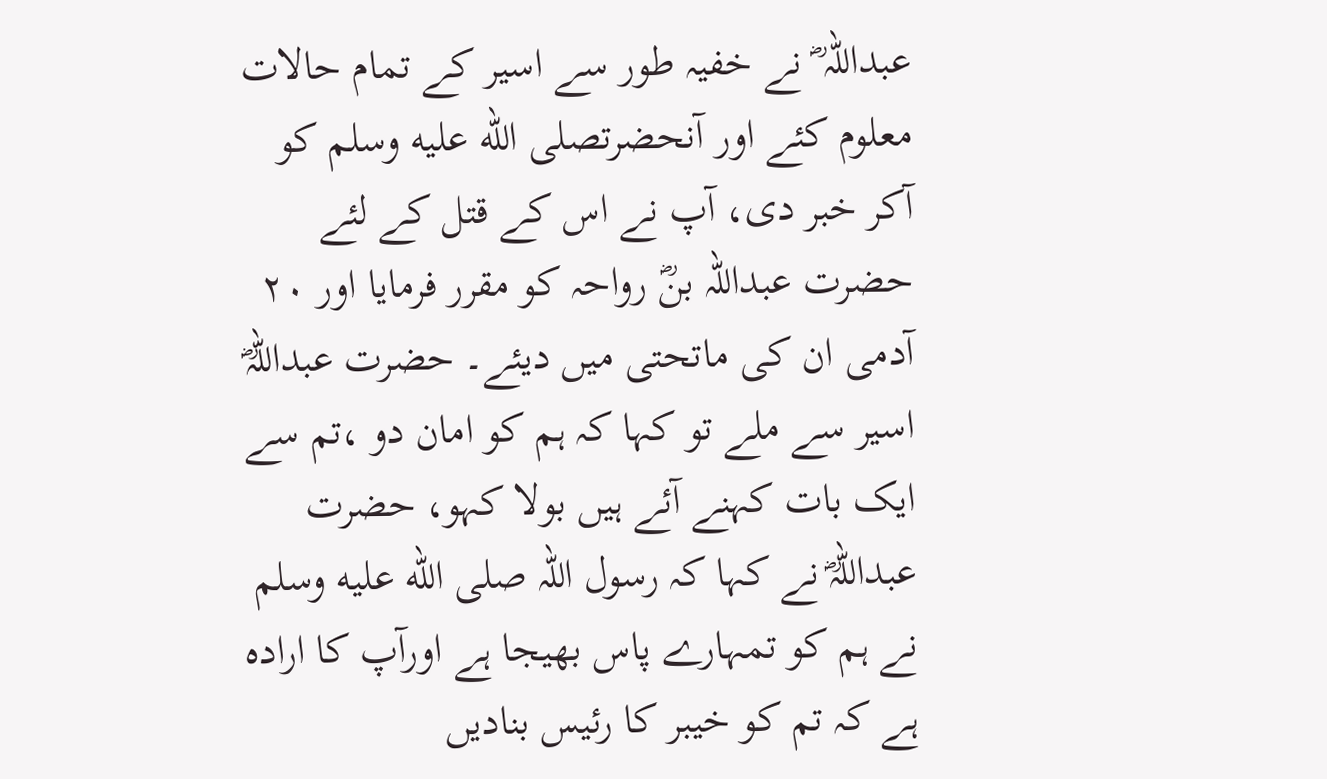عبداللہ ؓ نے خفیہ طور سے اسیر کے تمام حالات معلوم کئے اور آنحضرتصلى الله عليه وسلم کو آکر خبر دی، آپ نے اس کے قتل کے لئے حضرت عبداللہ بنؓ رواحہ کو مقرر فرمایا اور ۲۰ آدمی ان کی ماتحتی میں دیئے۔ حضرت عبداللہؓ اسیر سے ملے تو کہا کہ ہم کو امان دو ،تم سے ایک بات کہنے آئے ہیں بولا کہو، حضرت عبداللہؓ نے کہا کہ رسول اللہ صلى الله عليه وسلم نے ہم کو تمہارے پاس بھیجا ہے اورآپ کا ارادہ ہے کہ تم کو خیبر کا رئیس بنادیں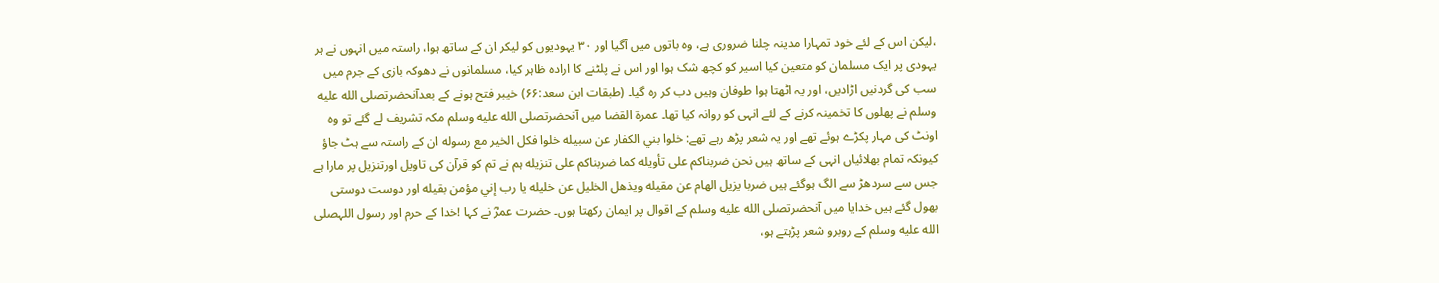،لیکن اس کے لئے خود تمہارا مدینہ چلنا ضروری ہے، وہ باتوں میں آگیا اور ۳۰ یہودیوں کو لیکر ان کے ساتھ ہوا، راستہ میں انہوں نے ہر یہودی پر ایک مسلمان کو متعین کیا اسیر کو کچھ شک ہوا اور اس نے پلٹنے کا ارادہ ظاہر کیا، مسلمانوں نے دھوکہ بازی کے جرم میں سب کی گردنیں اڑادیں، اور یہ اٹھتا ہوا طوفان وہیں دب کر رہ گیا۔ (طبقات ابن سعد:۶۶) خیبر فتح ہونے کے بعدآنحضرتصلى الله عليه وسلم نے پھلوں کا تخمینہ کرنے کے لئے انہی کو روانہ کیا تھا۔ عمرۃ القضا میں آنحضرتصلى الله عليه وسلم مکہ تشریف لے گئے تو وہ اونٹ کی مہار پکڑے ہوئے تھے اور یہ شعر پڑھ رہے تھے: خلوا بني الكفار عن سبيله خلوا فكل الخير مع رسوله ان کے راستہ سے ہٹ جاؤ کیونکہ تمام بھلائیاں انہی کے ساتھ ہیں نحن ضربناكم على تأويله كما ضربناكم على تنزيله ہم نے تم کو قرآن کی تاویل اورتنزیل پر مارا ہے جس سے سردھڑ سے الگ ہوگئے ہیں ضربا يزيل الهام عن مقيله ويذهل الخليل عن خليله يا رب إني مؤمن بقيله اور دوست دوستی بھول گئے ہیں خدایا میں آنحضرتصلى الله عليه وسلم کے اقوال پر ایمان رکھتا ہوں۔ حضرت عمرؓ نے کہا !خدا کے حرم اور رسول اللہصلى الله عليه وسلم کے روبرو شعر پڑہتے ہو،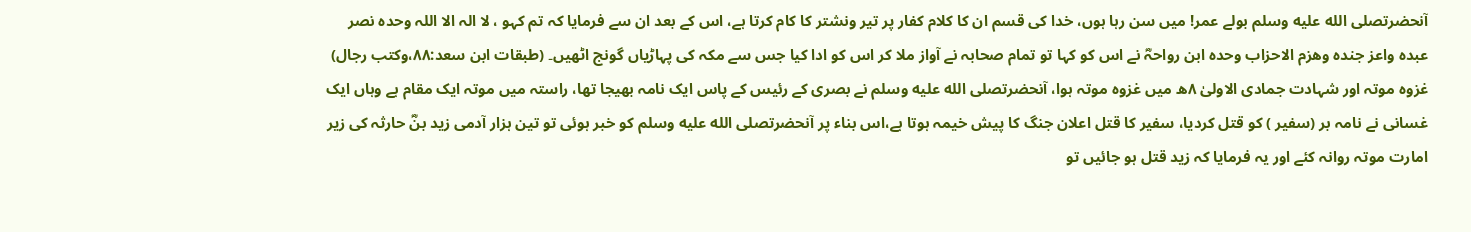آنحضرتصلى الله عليه وسلم بولے عمر! میں سن رہا ہوں، خدا کی قسم ان کا کلام کفار پر تیر ونشتر کا کام کرتا ہے، اس کے بعد ان سے فرمایا کہ تم کہو ، لا الہ الا اللہ وحدہ نصر عبدہ واعز جندہ وھزم الاحزاب وحدہ ابن رواحہؓ نے اس کو کہا تو تمام صحابہ نے آواز ملا کر اس کو ادا کیا جس سے مکہ کی پہاڑیاں گونج اٹھیں۔ (طبقات ابن سعد:۸۸،وکتب رجال) غزوہ موتہ اور شہادت جمادی الاولیٰ ۸ھ میں غزوہ موتہ ہوا، آنحضرتصلى الله عليه وسلم نے بصری کے رئیس کے پاس ایک نامہ بھیجا تھا، راستہ میں موتہ ایک مقام ہے وہاں ایک غسانی نے نامہ بر (سفیر ) کو قتل کردیا، سفیر کا قتل اعلان جنگ کا پیش خیمہ ہوتا ہے،اس بناء پر آنحضرتصلى الله عليه وسلم کو خبر ہوئی تو تین ہزار آدمی زید بنؓ حارثہ کی زیر امارت موتہ روانہ کئے اور یہ فرمایا کہ زید قتل ہو جائیں تو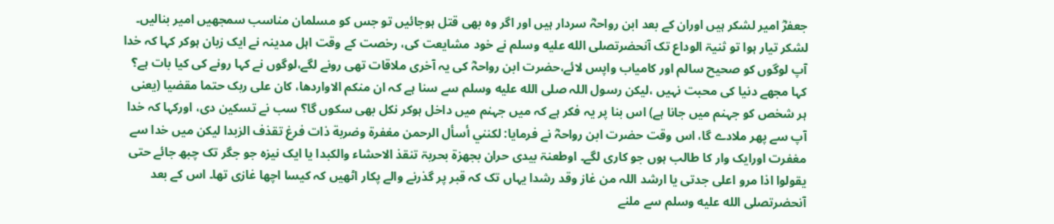جعفرؓ امیر لشکر ہیں اوران کے بعد ابن رواحہؓ سردار ہیں اور اگر وہ بھی قتل ہوجائیں تو جس کو مسلمان مناسب سمجھیں امیر بنالیں۔ لشکر تیار ہوا تو ثنیۃ الوداع تک آنحضرتصلى الله عليه وسلم نے خود مشایعت کی، رخصت کے وقت اہل مدینہ نے ایک زبان ہوکر کہا کہ خدا آپ لوگوں کو صحیح سالم اور کامیاب واپس لائے،حضرت ابن رواحہؓ کی یہ آخری ملاقات تھی رونے لگے،لوگوں نے کہا رونے کی کیا بات ہے؟ کہا مجھے دنیا کی محبت نہیں ،لیکن رسول اللہ صلى الله عليه وسلم سے سنا ہے کہ ان منکم الاواردھا، کان علی ربک حتما مقضیا (یعنی ہر شخص کو جہنم میں جانا ہے) اس بنا پر یہ فکر ہے کہ میں جہنم میں داخل ہوکر نکل بھی سکوں گا؟ سب نے تسکین دی، اورکہا کہ خدا آپ سے پھر ملادے گا، اس وقت حضرت ابن رواحہؓ نے فرمایا: لكنني أسأل الرحمن مغفرة وضربة ذات فرغ تقذف الزبدا لیکن میں خدا سے مغفرت اورایک وار کا طالب ہوں جو کاری لگے۔ اوطعنۃ بیدی حران بجھزۃ بحربۃ تنقذ الاحشاء والکبدا یا ایک نیزہ جو جگر تک چبھ جائے حتی یقولوا اذا مرو اعلی جدتی یا ارشد اللہ من غاز وقد رشدا یہاں تک کہ قبر پر گذرنے والے پکار اٹھیں کہ کیسا اچھا غازی تھا۔ اس کے بعد آنحضرتصلى الله عليه وسلم سے ملنے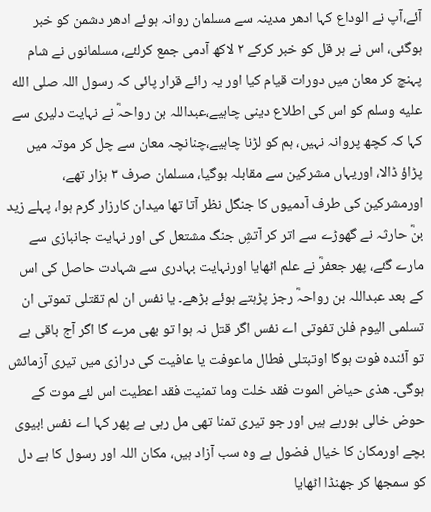آئے،آپ نے الوداع کہا ادھر مدینہ سے مسلمان روانہ ہوئے ادھر دشمن کو خبر ہوگئی، اس نے ہر قل کو خبر کرکے ۲ لاکھ آدمی جمع کرلئے، مسلمانوں نے شام پہنچ کر معان میں دورات قیام کیا اور یہ رائے قرار پائی کہ رسول اللہ صلى الله عليه وسلم کو اس کی اطلاع دینی چاہیے،عبداللہ بن رواحہؓ نے نہایت دلیری سے کہا کہ کچھ پروانہ نہیں، ہم کو لڑنا چاہیے،چنانچہ معان سے چل کر موتہ میں پڑاؤ ڈالا، اوریہاں مشرکین سے مقابلہ ہوگیا، مسلمان صرف ۳ ہزار تھے، اورمشرکین کی طرف آدمیوں کا جنگل نظر آتا تھا میدان کارزار گرم ہوا، پہلے زید بنؓ حارثہ نے گھوڑے سے اتر کر آتشِ جنگ مشتعل کی اور نہایت جانبازی سے مارے گئے، پھر جعفرؓ نے علم اٹھایا اورنہایت بہادری سے شہادت حاصل کی اس کے بعد عبداللہ بن رواحہؓ رجز پڑہتے ہوئے بڑھے۔ یا نفس ان لم تقتلی تموتی ان تسلمی الیوم فلن تفوتی اے نفس اگر قتل نہ ہوا تو بھی مرے گا اگر آج باقی ہے تو آئندہ فوت ہوگا اوتبتلی فطال ماعوفت یا عافیت کی درازی میں تیری آزمائش ہوگی۔ ھذی حیاض الموت فقد خلت وما تمنیت فقد اعطیت اس لئے موت کے حوض خالی ہورہے ہیں اور جو تیری تمنا تھی مل رہی ہے پھر کہا اے نفس !بیوی بچے اورمکان کا خیال فضول ہے وہ سب آزاد ہیں، مکان اللہ اور رسول کا ہے دل کو سمجھا کر جھنڈا اٹھایا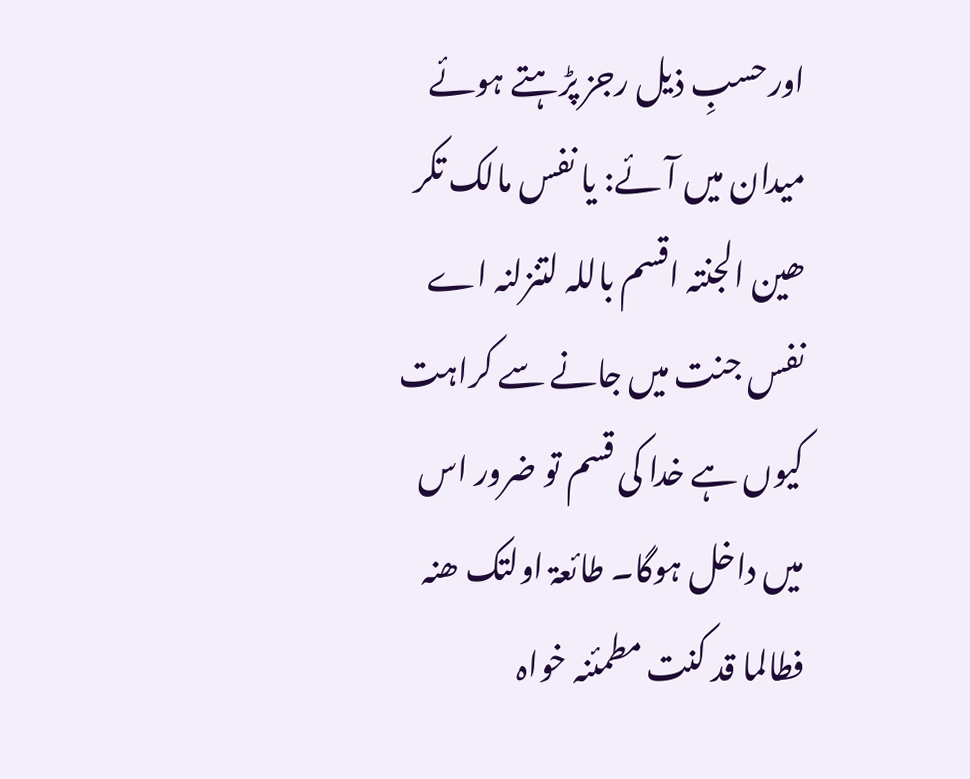اورحسبِ ذیل رجز پڑہتے ہوئے میدان میں آئے: یا نفس مالک تکر ھین الجنتہ اقسم باللہ لتنزلنہ اے نفس جنت میں جانے سے کراہت کیوں ہے خدا کی قسم تو ضرور اس میں داخل ہوگا۔ طائعۃ اولتک ھنہ فطالما قد کنت مطمئنہ خواہ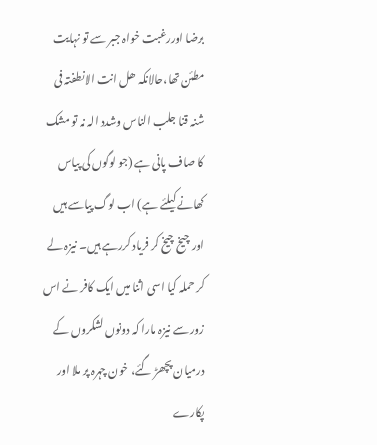برضا اوررغبت خواہ جبر سے تو نہایت مطئن تھا،حالانکہ ھل انت الانطفتہ فی شنہ قنا جلب الناس وشدد الہ نہ تو مشک کا صاف پانی ہے (جو لوگوں کی پیاس کھانے کیلئے ہے) اب لوگ پیاسے ہیں اور چیخ چیخ کر فریاد کررہے ہیں۔ نیزہ لے کر حملہ کیا اسی اثنا میں ایک کافر نے اس زور سے نیزہ مارا کہ دونوں لشکروں کے درمیان پچھڑ گئے، خون چہرہ پر ملا اور پکارے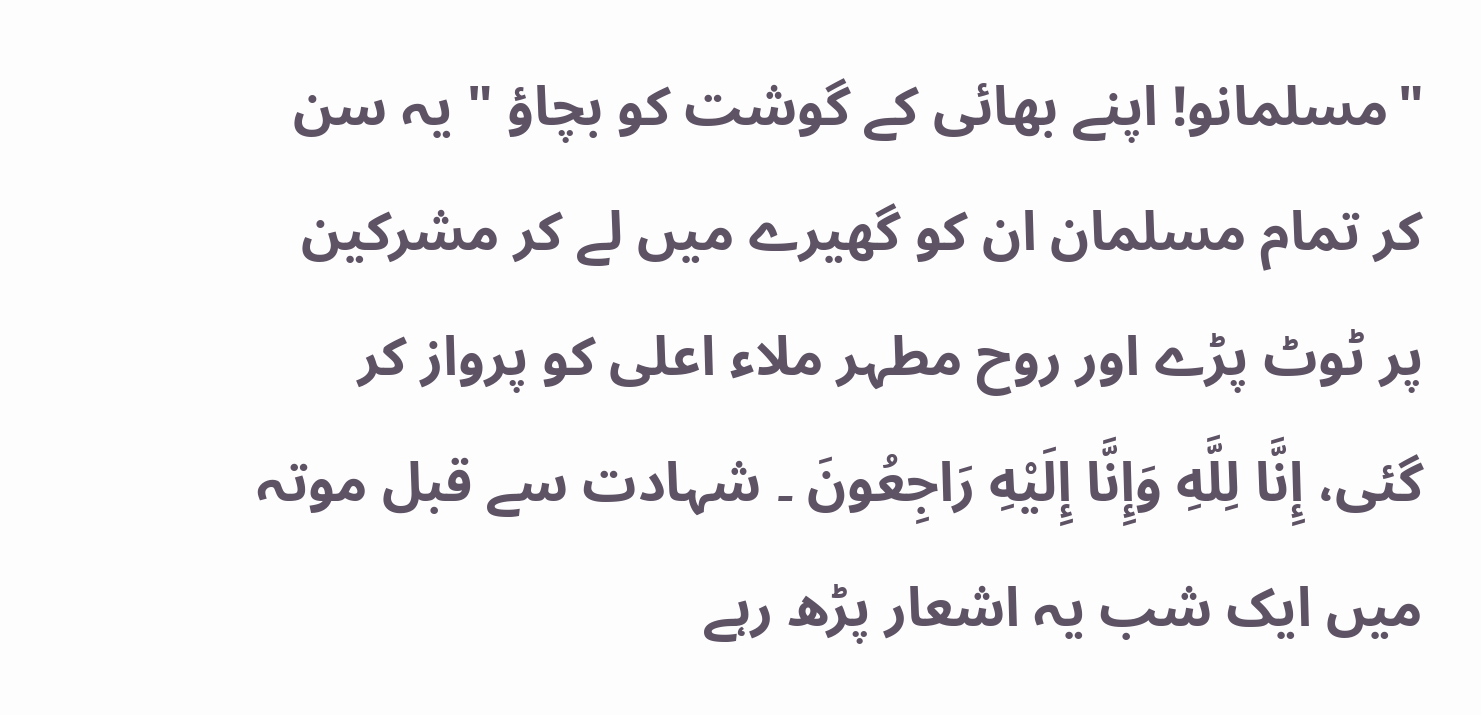"مسلمانو! اپنے بھائی کے گوشت کو بچاؤ " یہ سن کر تمام مسلمان ان کو گھیرے میں لے کر مشرکین پر ٹوٹ پڑے اور روح مطہر ملاء اعلی کو پرواز کر گئی، إِنَّا لِلَّهِ وَإِنَّا إِلَيْهِ رَاجِعُونَ ۔ شہادت سے قبل موتہ میں ایک شب یہ اشعار پڑھ رہے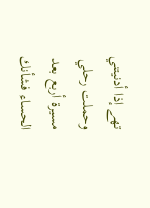تھے إذا أدنيتني وحملت رحلي مسيرة أربع بعد الحساء فشأنك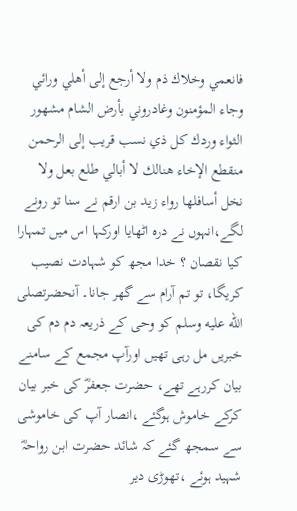فانعمي وخلاك ذم ولا أرجع إلى أهلي ورائي وجاء المؤمنون وغادروني بأرض الشام مشهور الثواء وردك كل ذي نسب قريب إلى الرحمن منقطع الإخاء هنالك لا أبالي طلع بعل ولا نخل أسافلها رواء زید بن ارقم نے سنا تو رونے لگے،انہوں نے درہ اٹھایا اورکہا اس میں تمہارا کیا نقصان ؟ خدا مجھ کو شہادت نصیب کریگا، تو تم آرام سے گھر جانا۔ آنحضرتصلى الله عليه وسلم کو وحی کے ذریعہ دم دم کی خبریں مل رہی تھیں اورآپ مجمع کے سامنے بیان کررہے تھے، حضرت جعفرؓ کی خبر بیان کرکے خاموش ہوگئے ،انصار آپ کی خاموشی سے سمجھ گئے کہ شائد حضرت ابن رواحہؓ شہید ہوئے ،تھوڑی دیر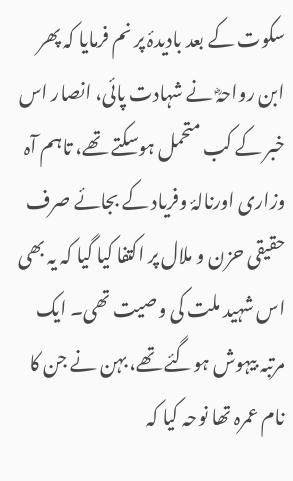سکوت کے بعد بادیدۂ پر نم فرمایا کہ پھر ابن رواحہؓ نے شہادت پائی، انصار اس خبر کے کب متحمل ہوسکتے تھے، تاہم آہ وزاری اورنالۂ وفریاد کے بجائے صرف حقیقی حزن و ملال پر اکتفا کیا گیا کہ یہ بھی اس شہید ملت کی وصیت تھی۔ ایک مرتبہ بیہوش ہوگئے تھے، بہن نے جن کا نام عمرہ تھا نوحہ کیا کہ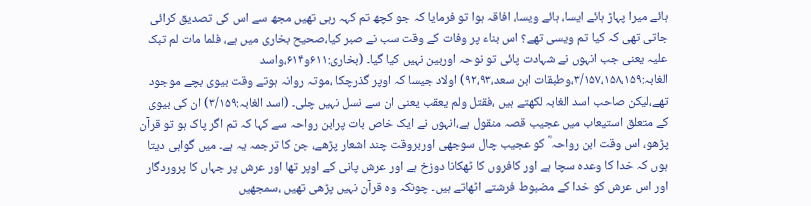ہائے میرا پہاڑ ہائے ایسا، ہائے ویسا، افاقہ ہوا تو فرمایا کہ جو کچھ تم کہہ رہی تھیں مجھ سے اس کی تصدیق کرائی جاتی تھی کہ کیا تم ویسی تھے؟ اس بناء پر وفات کے وقت سب نے صبر کیا،صحیح بخاری میں ہے، فلما مات لم تبک علیہ یعنی جب انہوں نے شہادت پائی تو نوحہ اوربین نہیں کیا گیا۔ (بخاری:۶۱۱و۶۱۴،واسد الغابہ:۳/۱۵۷،۱۵۸،۱۵۹،وطبقات ابن سعد،۹۲،۹۳) اولاد جیسا کہ اوپر گذرچکا ،موتہ روانہ ہوتے وقت بیوی بچے موجود تھے،لیکن صاحب اسد الغابہ لکھتے ہیں ،فقتل ولم یعقب یعنی ان سے نسل نہیں چلی۔ (اسد الغابہ:۳/۱۵۹) ان کی بیوی کے متعلق استیعاب میں عجیب قصہ منقول ہے،انہوں نے ایک خاص بات پرابن رواحہ سے کہا کہ تم اگر پاک ہو تو قرآن پڑھو، اس وقت ابن رواحہ ؓ کو عجیب چال سوجھی اوربروقت چند اشعار پڑھے، جن کا ترجمہ یہ ہے۔ میں گواہی دیتا ہوں کہ خدا کا وعدہ سچا ہے اور کافروں کا ٹھکانا دوزخ ہے اور عرش پانی کے اوپر تھا اور عرش پر جہاں کا پروردگار اور اس عرش کو خدا کے مضبوط فرشتے اٹھاتے ہیں۔ چونکہ وہ قرآن نہیں پڑھی تھیں ،سمجھیں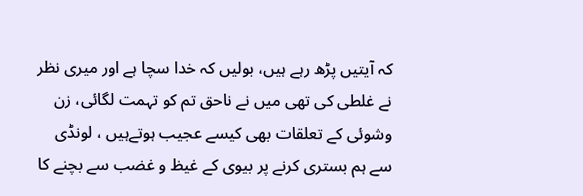کہ آیتیں پڑھ رہے ہیں، بولیں کہ خدا سچا ہے اور میری نظر نے غلطی کی تھی میں نے ناحق تم کو تہمت لگائی، زن وشوئی کے تعلقات بھی کیسے عجیب ہوتےہیں ، لونڈی سے ہم بستری کرنے پر بیوی کے غیظ و غضب سے بچنے کا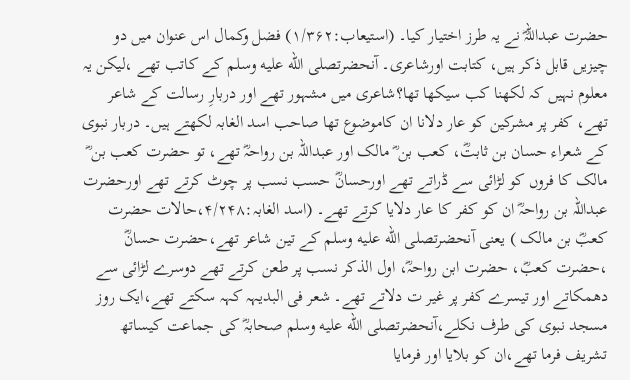حضرت عبداللہؓ نے یہ طرز اختیار کیا۔ (استیعاب:۱/۳۶۲) فضل وکمال اس عنوان میں دو چیزیں قابل ذکر ہیں، کتابت اورشاعری۔ آنحضرتصلى الله عليه وسلم کے کاتب تھے ،لیکن یہ معلوم نہیں کہ لکھنا کب سیکھا تھا؟شاعری میں مشہور تھے اور دربارِ رسالت کے شاعر تھے، کفر پر مشرکین کو عار دلانا ان کاموضوع تھا صاحب اسد الغابہ لکھتے ہیں۔ دربار نبوی کے شعراء حسان بن ثابتؓ، کعب بن ؓ مالک اور عبداللہ بن رواحہؓ تھے، تو حضرت کعب بن ؓ مالک کا فروں کو لڑائی سے ڈراتے تھے اورحسانؓ حسب نسب پر چوٹ کرتے تھے اورحضرت عبداللہ بن رواحہؓ ان کو کفر کا عار دلایا کرتے تھے۔ (اسد الغابہ:۴/۲۴۸،حالات حضرت کعبؓ بن مالک ) یعنی آنحضرتصلى الله عليه وسلم کے تین شاعر تھے،حضرت حسانؓ ،حضرت کعبؓ، حضرت ابن رواحہؓ، اول الذکر نسب پر طعن کرتے تھے دوسرے لڑائی سے دھمکاتے اور تیسرے کفر پر غیر ت دلاتے تھے۔ شعر فی البدیہہ کہہ سکتے تھے،ایک روز مسجد نبوی کی طرف نکلے،آنحضرتصلى الله عليه وسلم صحابہؓ کی جماعت کیساتھ تشریف فرما تھے،ان کو بلایا اور فرمایا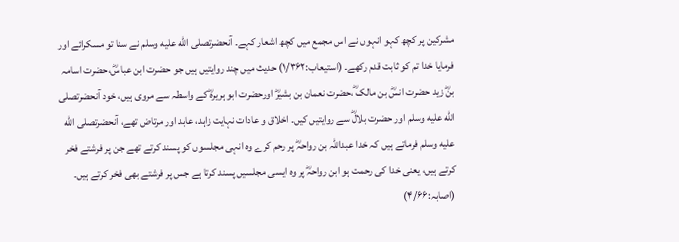مشرکین پر کچھ کہو انہوں نے اس مجمع میں کچھ اشعار کہے۔ آنحضرتصلى الله عليه وسلم نے سنا تو مسکرائے اور فرمایا خدا تم کو ثابت قدم رکھے۔ (استیعاب:۱/۳۶۲) حدیث میں چند روایتیں ہیں جو حضرت ابن عباسؓ،حضرت اسامہ بنؓ زید حضرت انسؓ بن مالک ؓ،حضرت نعمان بن بشیرؓ اورحضرت ابو ہریرہؓ کے واسطہ سے مروی ہیں، خود آنحضرتصلى الله عليه وسلم اور حضرت بلالؓ سے روایتیں کیں۔ اخلاق و عادات نہایت زاہد، عابد اور مرتاض تھے، آنحضرتصلى الله عليه وسلم فرماتے ہیں کہ خدا عبداللہ بن رواحہؓ پر رحم کرے وہ انہی مجلسوں کو پسند کرتے تھے جن پر فرشتے فخر کرتے ہیں، یعنی خدا کی رحمت ہو ابن رواحہؓ پر وہ ایسی مجلسیں پسند کرتا ہے جس پر فرشتے بھی فخر کرتے ہیں۔ (اصابہ:۴/۶۶)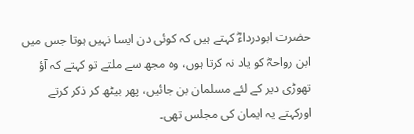حضرت ابودرداءؓ کہتے ہیں کہ کوئی دن ایسا نہیں ہوتا جس میں ابن رواحہؓ کو یاد نہ کرتا ہوں، وہ مجھ سے ملتے تو کہتے کہ آؤ تھوڑی دیر کے لئے مسلمان بن جائیں، پھر بیٹھ کر ذکر کرتے اورکہتے یہ ایمان کی مجلس تھی۔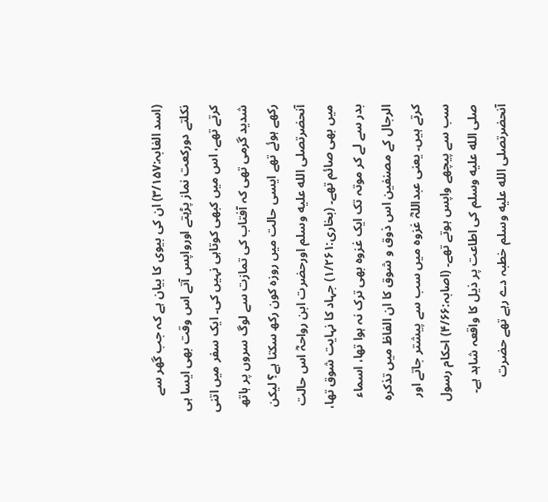(اسد الغابہ:۳/۱۵۷) ان کی بیوی کا بیان ہے کہ جب گھر سے نکلتے دورکعت نماز پڑہتے اورواپس آتے اس وقت بھی ایسا ہی کرتے تھے، اس میں کبھی کوتاہی نہیں کی۔ ایک سفر میں اتنی شدید گرمی تھی کہ آفتاب کی تمازت سے لوگ سروں پر ہاتھ رکھے ہوئے تھے ایسی حالت میں روزہ کون رکھ سکتا ہے؟ لیکن آنحضرتصلى الله عليه وسلم اورحضرت ابن رواحہؓ اس حالت میں بھی صائم تھے۔ (بخاری:۱/۲۶۱) جہاد کا نہایت شوق تھا، بدر سے لے کر موتہ تک ایک غزوہ بھی ترک نہ ہوا تھا، اسماء الرجال کے مصنفین اس ذوق و شوق کا ان الفاظ میں تذکرہ کرتے ہیں۔ یعنی عبداللہؓ غزوہ میں سب سے پیشتر جاتے اور سب سے پیچھے واپس ہوتے تھے۔ (اصابہ:۴/۶۶) احکام رسول صلى الله عليه وسلم کی اطاعت پر ذیل کا واقعہ شاہد ہے۔ آنحضرتصلى الله عليه وسلم خطبہ دے رہے تھے حضرت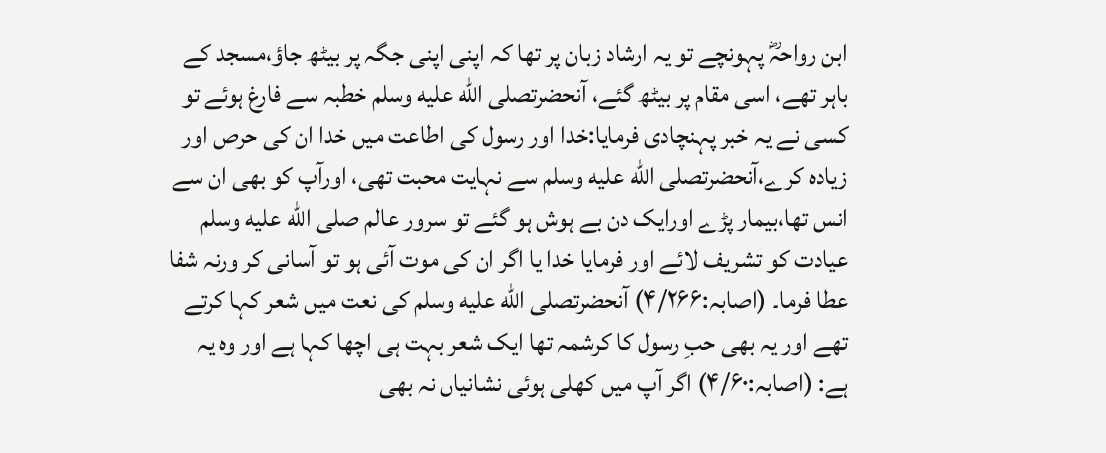ابن رواحہؓ پہونچے تو یہ ارشاد زبان پر تھا کہ اپنی اپنی جگہ پر بیٹھ جاؤ،مسجد کے باہر تھے، اسی مقام پر بیٹھ گئے، آنحضرتصلى الله عليه وسلم خطبہ سے فارغ ہوئے تو کسی نے یہ خبر پہنچادی فرمایا:خدا اور رسول کی اطاعت میں خدا ان کی حرص اور زیادہ کرے،آنحضرتصلى الله عليه وسلم سے نہایت محبت تھی، اورآپ کو بھی ان سے انس تھا،بیمار پڑے اورایک دن بے ہوش ہو گئے تو سرور عالم صلى الله عليه وسلم عیادت کو تشریف لائے اور فرمایا خدا یا اگر ان کی موت آئی ہو تو آسانی کر ورنہ شفا عطا فرما۔ (اصابہ:۴/۲۶۶) آنحضرتصلى الله عليه وسلم کی نعت میں شعر کہا کرتے تھے اور یہ بھی حبِ رسول کا کرشمہ تھا ایک شعر بہت ہی اچھا کہا ہے اور وہ یہ ہے: (اصابہ:۴/۶۰) اگر آپ میں کھلی ہوئی نشانیاں نہ بھی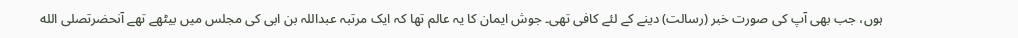ہوں، جب بھی آپ کی صورت خبر (رسالت) دینے کے لئے کافی تھی۔ جوش ایمان کا یہ عالم تھا کہ ایک مرتبہ عبداللہ بن ابی کی مجلس میں بیٹھے تھے آنحضرتصلى الله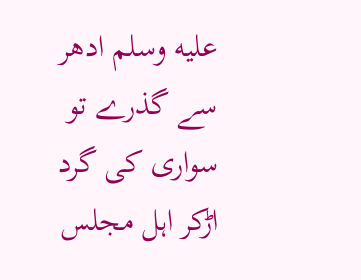عليه وسلم ادھر سے گذرے تو سواری کی گرد اڑکر اہل مجلس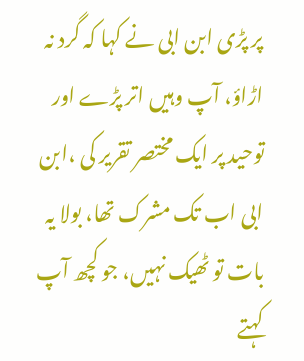پر پڑی ابن ابی نے کہا کہ گرد نہ اڑاؤ، آپ وہیں اتر پڑے اور توحید پر ایک مختصر تقریر کی ،ابن ابی اب تک مشرک تھا، بولا یہ بات تو ٹھیک نہیں، جو کچھ آپ کہتے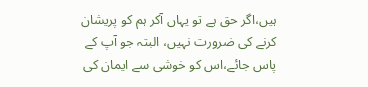ہیں،اگر حق ہے تو یہاں آکر ہم کو پریشان کرنے کی ضرورت نہیں، البتہ جو آپ کے پاس جائے،اس کو خوشی سے ایمان کی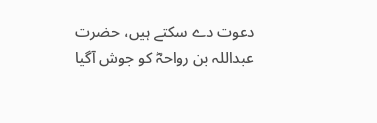دعوت دے سکتے ہیں، حضرت عبداللہ بن رواحہؓ کو جوش آگیا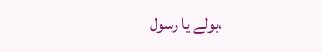،بولے یا رسول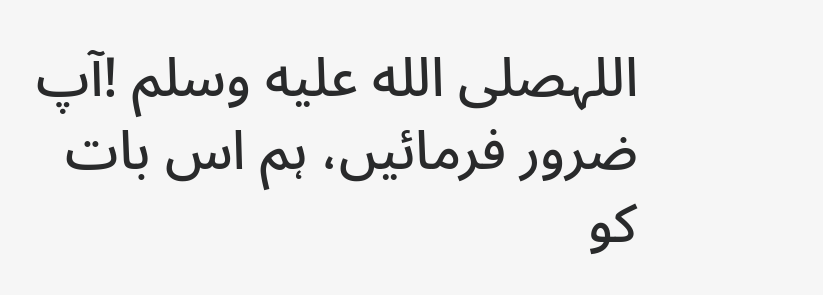اللہصلى الله عليه وسلم !آپ ضرور فرمائیں، ہم اس بات کو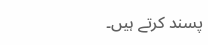پسند کرتے ہیں۔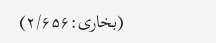(بخاری:۲/۶۵۶)